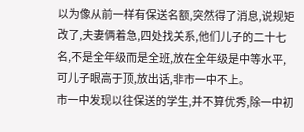以为像从前一样有保送名额,突然得了消息,说规矩改了,夫妻俩着急,四处找关系,他们儿子的二十七名,不是全年级而是全班,放在全年级是中等水平,可儿子眼高于顶,放出话,非市一中不上。
市一中发现以往保送的学生,并不算优秀,除一中初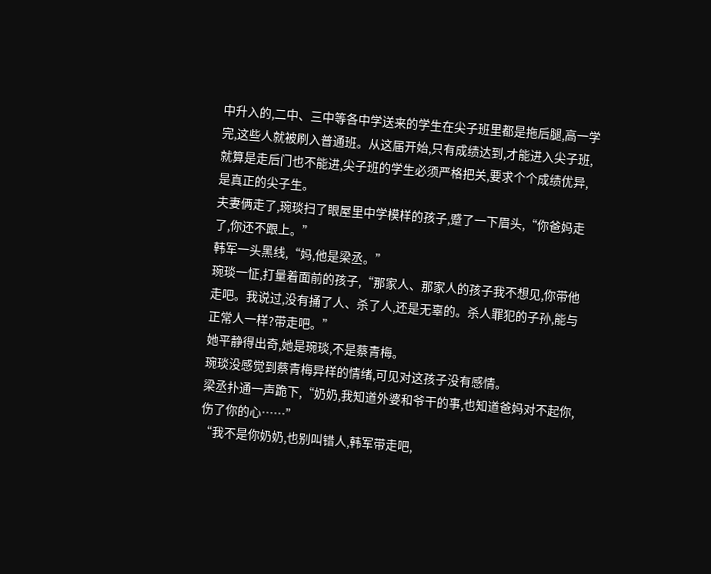中升入的,二中、三中等各中学送来的学生在尖子班里都是拖后腿,高一学完,这些人就被刷入普通班。从这届开始,只有成绩达到,才能进入尖子班,就算是走后门也不能进,尖子班的学生必须严格把关,要求个个成绩优异,是真正的尖子生。
夫妻俩走了,琬琰扫了眼屋里中学模样的孩子,蹙了一下眉头,“你爸妈走了,你还不跟上。”
韩军一头黑线,“妈,他是梁丞。”
琬琰一怔,打量着面前的孩子,“那家人、那家人的孩子我不想见,你带他走吧。我说过,没有捅了人、杀了人,还是无辜的。杀人罪犯的子孙,能与正常人一样?带走吧。”
她平静得出奇,她是琬琰,不是蔡青梅。
琬琰没感觉到蔡青梅异样的情绪,可见对这孩子没有感情。
梁丞扑通一声跪下,“奶奶,我知道外婆和爷干的事,也知道爸妈对不起你,伤了你的心……”
“我不是你奶奶,也别叫错人,韩军带走吧,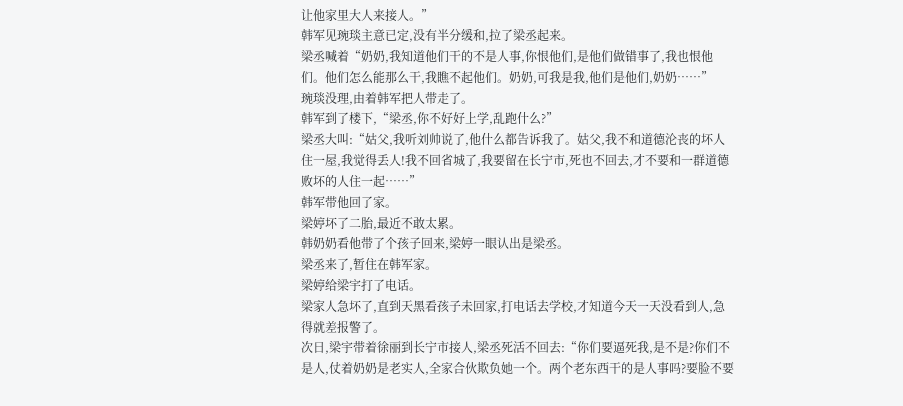让他家里大人来接人。”
韩军见琬琰主意已定,没有半分缓和,拉了梁丞起来。
梁丞喊着“奶奶,我知道他们干的不是人事,你恨他们,是他们做错事了,我也恨他们。他们怎么能那么干,我瞧不起他们。奶奶,可我是我,他们是他们,奶奶……”
琬琰没理,由着韩军把人带走了。
韩军到了楼下,“梁丞,你不好好上学,乱跑什么?”
梁丞大叫:“姑父,我听刘帅说了,他什么都告诉我了。姑父,我不和道德沦丧的坏人住一屋,我觉得丢人!我不回省城了,我要留在长宁市,死也不回去,才不要和一群道德败坏的人住一起……”
韩军带他回了家。
梁婷坏了二胎,最近不敢太累。
韩奶奶看他带了个孩子回来,梁婷一眼认出是梁丞。
梁丞来了,暂住在韩军家。
梁婷给梁宇打了电话。
梁家人急坏了,直到天黑看孩子未回家,打电话去学校,才知道今天一天没看到人,急得就差报警了。
次日,梁宇带着徐丽到长宁市接人,梁丞死活不回去:“你们要逼死我,是不是?你们不是人,仗着奶奶是老实人,全家合伙欺负她一个。两个老东西干的是人事吗?要脸不要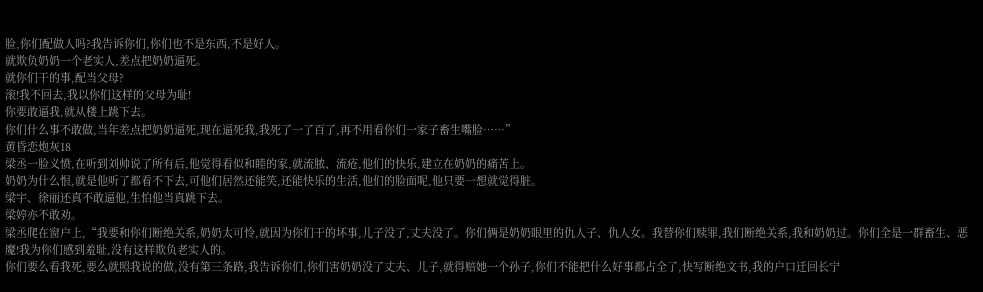脸,你们配做人吗?我告诉你们,你们也不是东西,不是好人。
就欺负奶奶一个老实人,差点把奶奶逼死。
就你们干的事,配当父母?
滚!我不回去,我以你们这样的父母为耻!
你要敢逼我,就从楼上跳下去。
你们什么事不敢做,当年差点把奶奶逼死,现在逼死我,我死了一了百了,再不用看你们一家子畜生嘴脸……”
黄昏恋炮灰18
梁丞一脸义愤,在听到刘帅说了所有后,他觉得看似和睦的家,就流脓、流疮,他们的快乐,建立在奶奶的痛苦上。
奶奶为什么恨,就是他听了都看不下去,可他们居然还能笑,还能快乐的生活,他们的脸面呢,他只要一想就觉得脏。
梁宇、徐丽还真不敢逼他,生怕他当真跳下去。
梁婷亦不敢劝。
梁丞爬在窗户上,“我要和你们断绝关系,奶奶太可怜,就因为你们干的坏事,儿子没了,丈夫没了。你们俩是奶奶眼里的仇人子、仇人女。我替你们赎罪,我们断绝关系,我和奶奶过。你们全是一群畜生、恶魔!我为你们感到羞耻,没有这样欺负老实人的。
你们要么看我死,要么就照我说的做,没有第三条路,我告诉你们,你们害奶奶没了丈夫、儿子,就得赔她一个孙子,你们不能把什么好事都占全了,快写断绝文书,我的户口迁回长宁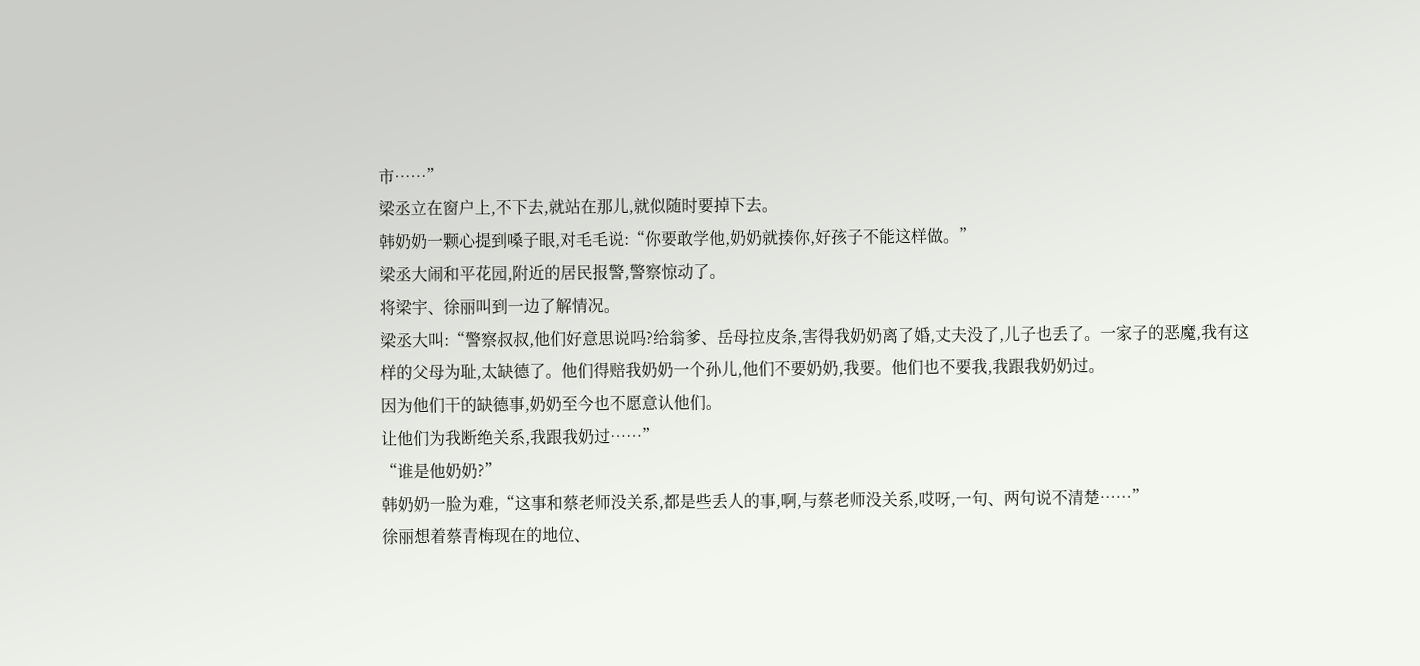市……”
梁丞立在窗户上,不下去,就站在那儿,就似随时要掉下去。
韩奶奶一颗心提到嗓子眼,对毛毛说:“你要敢学他,奶奶就揍你,好孩子不能这样做。”
梁丞大闹和平花园,附近的居民报警,警察惊动了。
将梁宇、徐丽叫到一边了解情况。
梁丞大叫:“警察叔叔,他们好意思说吗?给翁爹、岳母拉皮条,害得我奶奶离了婚,丈夫没了,儿子也丢了。一家子的恶魔,我有这样的父母为耻,太缺德了。他们得赔我奶奶一个孙儿,他们不要奶奶,我要。他们也不要我,我跟我奶奶过。
因为他们干的缺德事,奶奶至今也不愿意认他们。
让他们为我断绝关系,我跟我奶过……”
“谁是他奶奶?”
韩奶奶一脸为难,“这事和蔡老师没关系,都是些丢人的事,啊,与蔡老师没关系,哎呀,一句、两句说不清楚……”
徐丽想着蔡青梅现在的地位、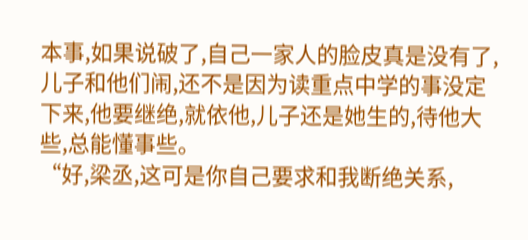本事,如果说破了,自己一家人的脸皮真是没有了,儿子和他们闹,还不是因为读重点中学的事没定下来,他要继绝,就依他,儿子还是她生的,待他大些,总能懂事些。
“好,梁丞,这可是你自己要求和我断绝关系,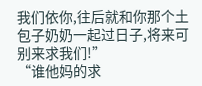我们依你,往后就和你那个土包子奶奶一起过日子,将来可别来求我们!”
“谁他妈的求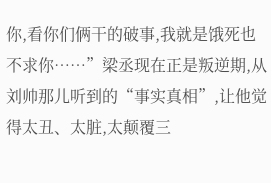你,看你们俩干的破事,我就是饿死也不求你……”梁丞现在正是叛逆期,从刘帅那儿听到的“事实真相”,让他觉得太丑、太脏,太颠覆三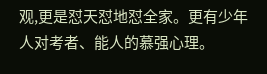观,更是怼天怼地怼全家。更有少年人对考者、能人的慕强心理。